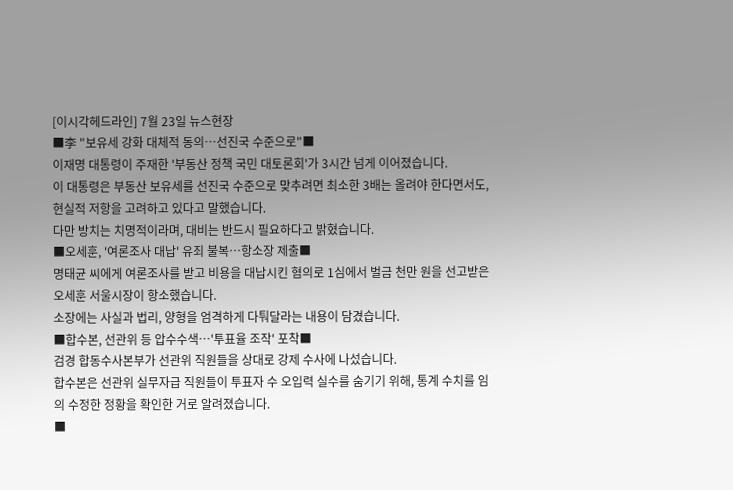[이시각헤드라인] 7월 23일 뉴스현장
■李 "보유세 강화 대체적 동의…선진국 수준으로"■
이재명 대통령이 주재한 '부동산 정책 국민 대토론회'가 3시간 넘게 이어졌습니다.
이 대통령은 부동산 보유세를 선진국 수준으로 맞추려면 최소한 3배는 올려야 한다면서도, 현실적 저항을 고려하고 있다고 말했습니다.
다만 방치는 치명적이라며, 대비는 반드시 필요하다고 밝혔습니다.
■오세훈, '여론조사 대납' 유죄 불복…항소장 제출■
명태균 씨에게 여론조사를 받고 비용을 대납시킨 혐의로 1심에서 벌금 천만 원을 선고받은 오세훈 서울시장이 항소했습니다.
소장에는 사실과 법리, 양형을 엄격하게 다퉈달라는 내용이 담겼습니다.
■합수본, 선관위 등 압수수색…'투표율 조작' 포착■
검경 합동수사본부가 선관위 직원들을 상대로 강제 수사에 나섰습니다.
합수본은 선관위 실무자급 직원들이 투표자 수 오입력 실수를 숨기기 위해, 통계 수치를 임의 수정한 정황을 확인한 거로 알려졌습니다.
■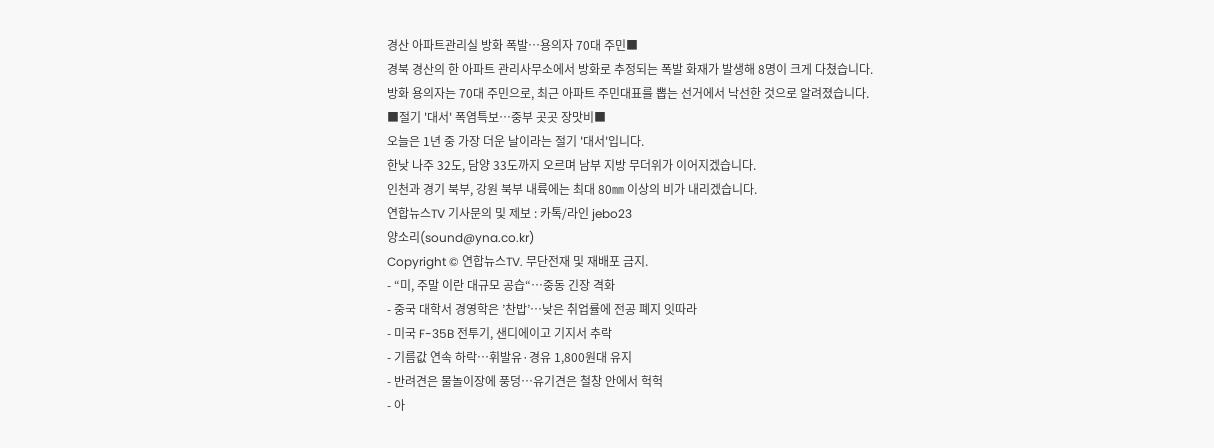경산 아파트관리실 방화 폭발…용의자 70대 주민■
경북 경산의 한 아파트 관리사무소에서 방화로 추정되는 폭발 화재가 발생해 8명이 크게 다쳤습니다.
방화 용의자는 70대 주민으로, 최근 아파트 주민대표를 뽑는 선거에서 낙선한 것으로 알려졌습니다.
■절기 '대서' 폭염특보…중부 곳곳 장맛비■
오늘은 1년 중 가장 더운 날이라는 절기 '대서'입니다.
한낮 나주 32도, 담양 33도까지 오르며 남부 지방 무더위가 이어지겠습니다.
인천과 경기 북부, 강원 북부 내륙에는 최대 80㎜ 이상의 비가 내리겠습니다.
연합뉴스TV 기사문의 및 제보 : 카톡/라인 jebo23
양소리(sound@yna.co.kr)
Copyright © 연합뉴스TV. 무단전재 및 재배포 금지.
- “미, 주말 이란 대규모 공습“…중동 긴장 격화
- 중국 대학서 경영학은 ’찬밥’…낮은 취업률에 전공 폐지 잇따라
- 미국 F-35B 전투기, 샌디에이고 기지서 추락
- 기름값 연속 하락…휘발유·경유 1,800원대 유지
- 반려견은 물놀이장에 풍덩…유기견은 철창 안에서 헉헉
- 아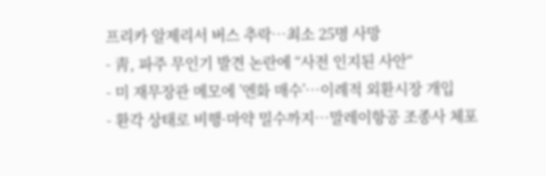프리카 알제리서 버스 추락…최소 25명 사망
- 靑, 파주 무인기 발견 논란에 “사전 인지된 사안“
- 미 재무장관 메모에 ’엔화 매수’…이례적 외환시장 개입
- 환각 상태로 비행·마약 밀수까지…말레이항공 조종사 체포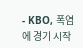- KBO, 폭염에 경기 시작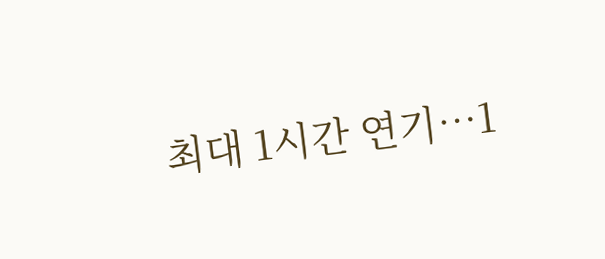최대 1시간 연기…1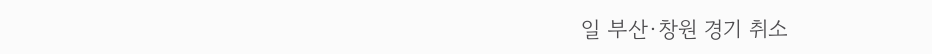일 부산·창원 경기 취소